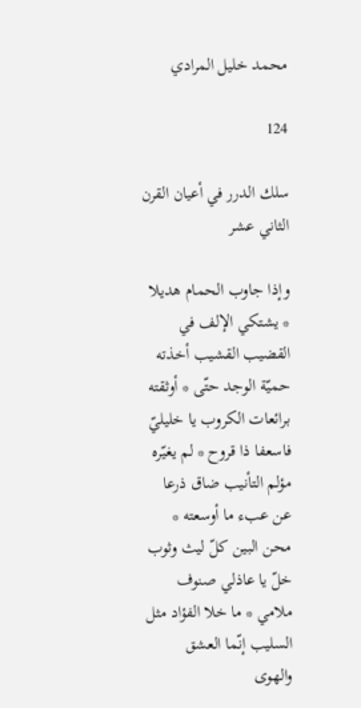محمد خليل المرادي

124

سلك الدرر في أعيان القرن الثاني عشر

وإذا جاوب الحمام هديلا * يشتكي الإلف في القضيب القشيب أخذته حميّة الوجد حتّى * أوثقته برائعات الكروب يا خليليّ فاسعفا ذا قروح * لم يغيّره مؤلم التأنيب ضاق ذرعا عن عبء ما أوسعته * محن البين كلّ ليث وثوب خلّ يا عاذلي صنوف ملامي * ما خلا الفؤاد مثل السليب إنّما العشق والهوى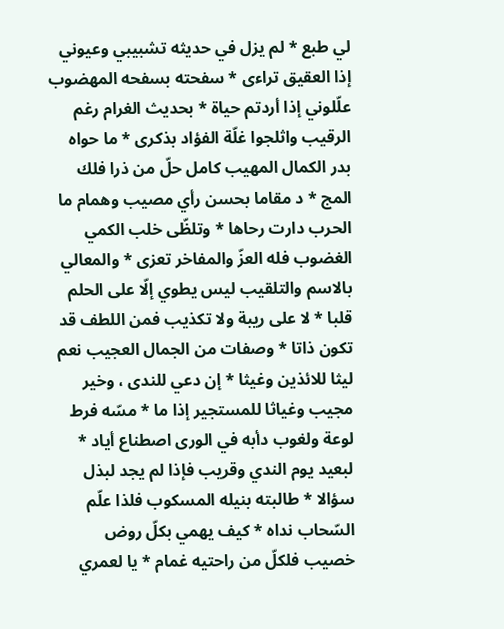لي طبع * لم يزل في حديثه تشبيبي وعيوني إذا العقيق تراءى * سفحته بسفحه المهضوب علّلوني إذا أردتم حياة * بحديث الغرام رغم الرقيب واثلجوا غلّة الفؤاد بذكرى * ما حواه بدر الكمال المهيب كامل حلّ من ذرا فلك المج * د مقاما بحسن رأي مصيب وهمام ما الحرب دارت رحاها * وتلظّى خلب الكمي الغضوب فله العزّ والمفاخر تعزى * والمعالي بالاسم والتلقيب ليس يطوي إلّا على الحلم قلبا * لا على ريبة ولا تكذيب فمن اللطف قد تكون ذاتا * وصفات من الجمال العجيب نعم ليثا للائذين وغيثا * إن دعي للندى ، وخير مجيب وغياثا للمستجير إذا ما * مسّه فرط لوعة ولغوب دأبه في الورى اصطناع أياد * لبعيد يوم الندي وقريب فإذا لم يجد لبذل سؤالا * طالبته بنيله المسكوب فلذا علّم السّحاب نداه * كيف يهمي بكلّ روض خصيب فلكلّ من راحتيه غمام * يا لعمري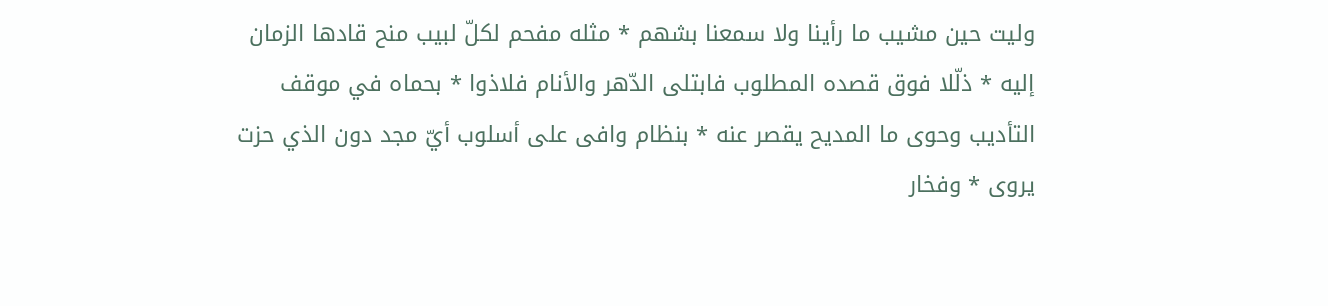وليت حين مشيب ما رأينا ولا سمعنا بشهم * مثله مفحم لكلّ لبيب منح قادها الزمان إليه * ذلّلا فوق قصده المطلوب فابتلى الدّهر والأنام فلاذوا * بحماه في موقف التأديب وحوى ما المديح يقصر عنه * بنظام وافى على أسلوب أيّ مجد دون الذي حزت يروى * وفخار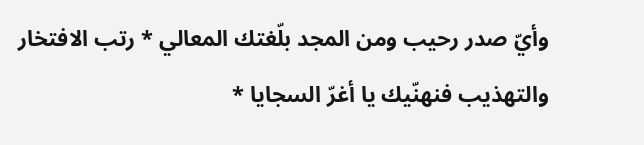وأيّ صدر رحيب ومن المجد بلّغتك المعالي * رتب الافتخار والتهذيب فنهنّيك يا أغرّ السجايا *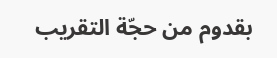بقدوم من حجّة التقريب